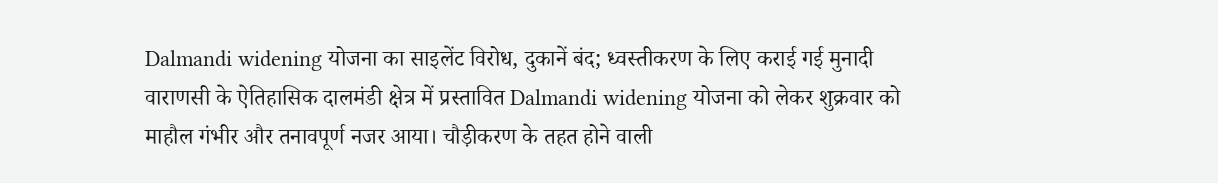Dalmandi widening योजना का साइलेंट विरोध, दुकानें बंद; ध्वस्तीकरण के लिए कराई गई मुनादी
वाराणसी के ऐतिहासिक दालमंडी क्षेत्र में प्रस्तावित Dalmandi widening योजना को लेकर शुक्रवार को माहौल गंभीर और तनावपूर्ण नजर आया। चौड़ीकरण के तहत होने वाली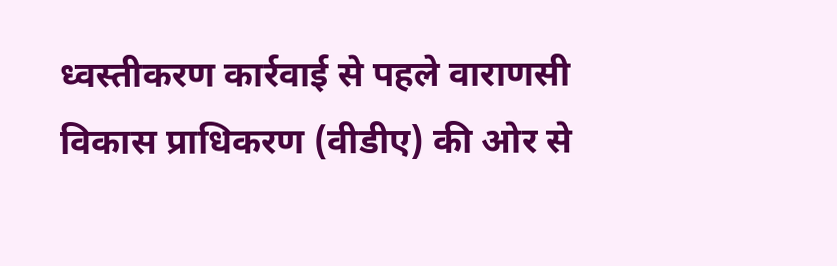ध्वस्तीकरण कार्रवाई से पहले वाराणसी विकास प्राधिकरण (वीडीए) की ओर से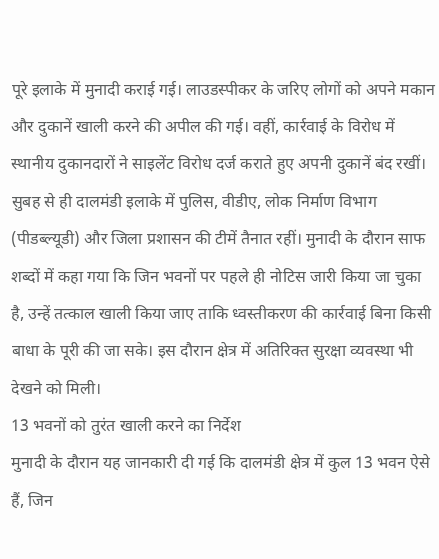पूरे इलाके में मुनादी कराई गई। लाउडस्पीकर के जरिए लोगों को अपने मकान और दुकानें खाली करने की अपील की गई। वहीं, कार्रवाई के विरोध में स्थानीय दुकानदारों ने साइलेंट विरोध दर्ज कराते हुए अपनी दुकानें बंद रखीं।
सुबह से ही दालमंडी इलाके में पुलिस, वीडीए, लोक निर्माण विभाग (पीडब्ल्यूडी) और जिला प्रशासन की टीमें तैनात रहीं। मुनादी के दौरान साफ शब्दों में कहा गया कि जिन भवनों पर पहले ही नोटिस जारी किया जा चुका है, उन्हें तत्काल खाली किया जाए ताकि ध्वस्तीकरण की कार्रवाई बिना किसी बाधा के पूरी की जा सके। इस दौरान क्षेत्र में अतिरिक्त सुरक्षा व्यवस्था भी देखने को मिली।
13 भवनों को तुरंत खाली करने का निर्देश
मुनादी के दौरान यह जानकारी दी गई कि दालमंडी क्षेत्र में कुल 13 भवन ऐसे हैं, जिन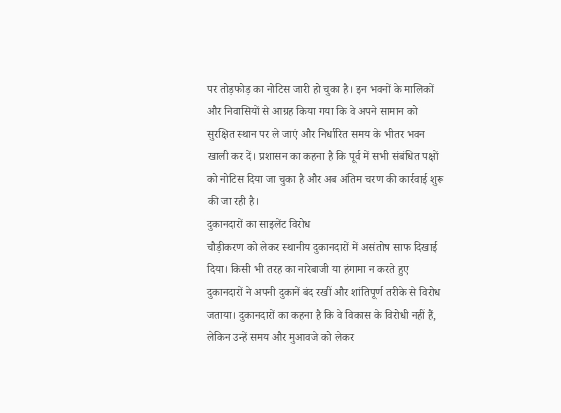पर तोड़फोड़ का नोटिस जारी हो चुका है। इन भवनों के मालिकों और निवासियों से आग्रह किया गया कि वे अपने सामान को सुरक्षित स्थान पर ले जाएं और निर्धारित समय के भीतर भवन खाली कर दें। प्रशासन का कहना है कि पूर्व में सभी संबंधित पक्षों को नोटिस दिया जा चुका है और अब अंतिम चरण की कार्रवाई शुरू की जा रही है।
दुकानदारों का साइलेंट विरोध
चौड़ीकरण को लेकर स्थानीय दुकानदारों में असंतोष साफ दिखाई दिया। किसी भी तरह का नारेबाजी या हंगामा न करते हुए दुकानदारों ने अपनी दुकानें बंद रखीं और शांतिपूर्ण तरीके से विरोध जताया। दुकानदारों का कहना है कि वे विकास के विरोधी नहीं हैं, लेकिन उन्हें समय और मुआवजे को लेकर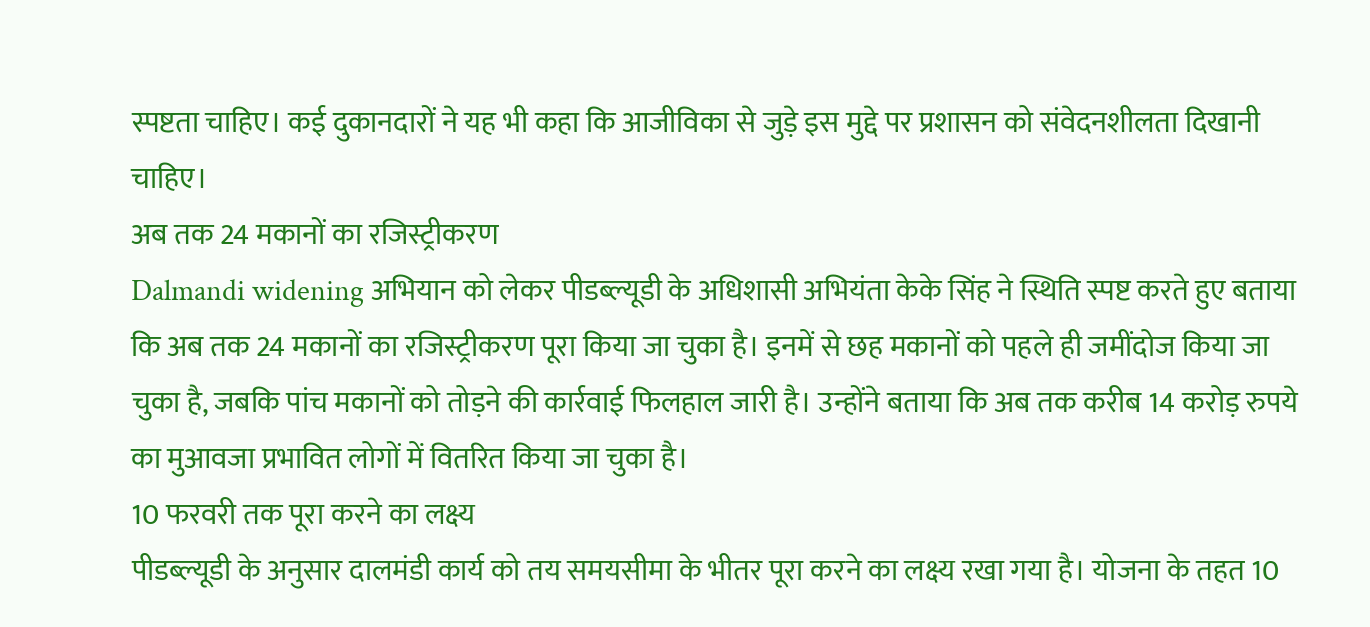स्पष्टता चाहिए। कई दुकानदारों ने यह भी कहा कि आजीविका से जुड़े इस मुद्दे पर प्रशासन को संवेदनशीलता दिखानी चाहिए।
अब तक 24 मकानों का रजिस्ट्रीकरण
Dalmandi widening अभियान को लेकर पीडब्ल्यूडी के अधिशासी अभियंता केके सिंह ने स्थिति स्पष्ट करते हुए बताया कि अब तक 24 मकानों का रजिस्ट्रीकरण पूरा किया जा चुका है। इनमें से छह मकानों को पहले ही जमींदोज किया जा चुका है, जबकि पांच मकानों को तोड़ने की कार्रवाई फिलहाल जारी है। उन्होंने बताया कि अब तक करीब 14 करोड़ रुपये का मुआवजा प्रभावित लोगों में वितरित किया जा चुका है।
10 फरवरी तक पूरा करने का लक्ष्य
पीडब्ल्यूडी के अनुसार दालमंडी कार्य को तय समयसीमा के भीतर पूरा करने का लक्ष्य रखा गया है। योजना के तहत 10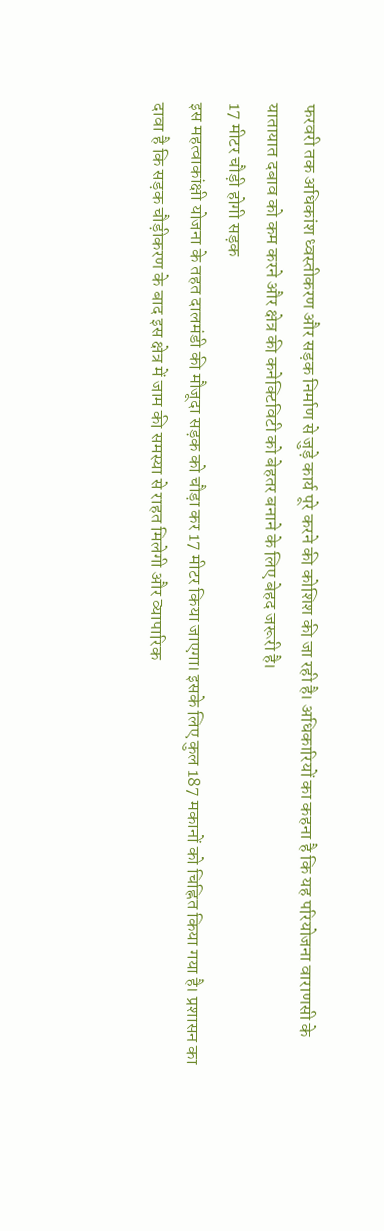फरवरी तक अधिकांश ध्वस्तीकरण और सड़क निर्माण से जुड़े कार्य पूरे करने की कोशिश की जा रही है। अधिकारियों का कहना है कि यह परियोजना वाराणसी के यातायात दबाव को कम करने और क्षेत्र की कनेक्टिविटी को बेहतर बनाने के लिए बेहद जरूरी है।
17 मीटर चौड़ी होगी सड़क
इस महत्वाकांक्षी योजना के तहत दालमंडी की मौजूदा सड़क को चौड़ा कर 17 मीटर किया जाएगा। इसके लिए कुल 187 मकानों को चिह्नित किया गया है। प्रशासन का दावा है कि सड़क चौड़ीकरण के बाद इस क्षेत्र में जाम की समस्या से राहत मिलेगी और व्यापारिक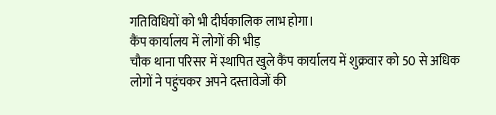गतिविधियों को भी दीर्घकालिक लाभ होगा।
कैंप कार्यालय में लोगों की भीड़
चौक थाना परिसर में स्थापित खुले कैंप कार्यालय में शुक्रवार को 50 से अधिक लोगों ने पहुंचकर अपने दस्तावेजों की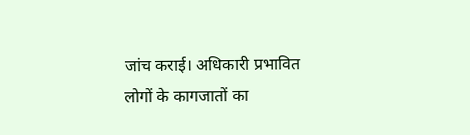जांच कराई। अधिकारी प्रभावित लोगों के कागजातों का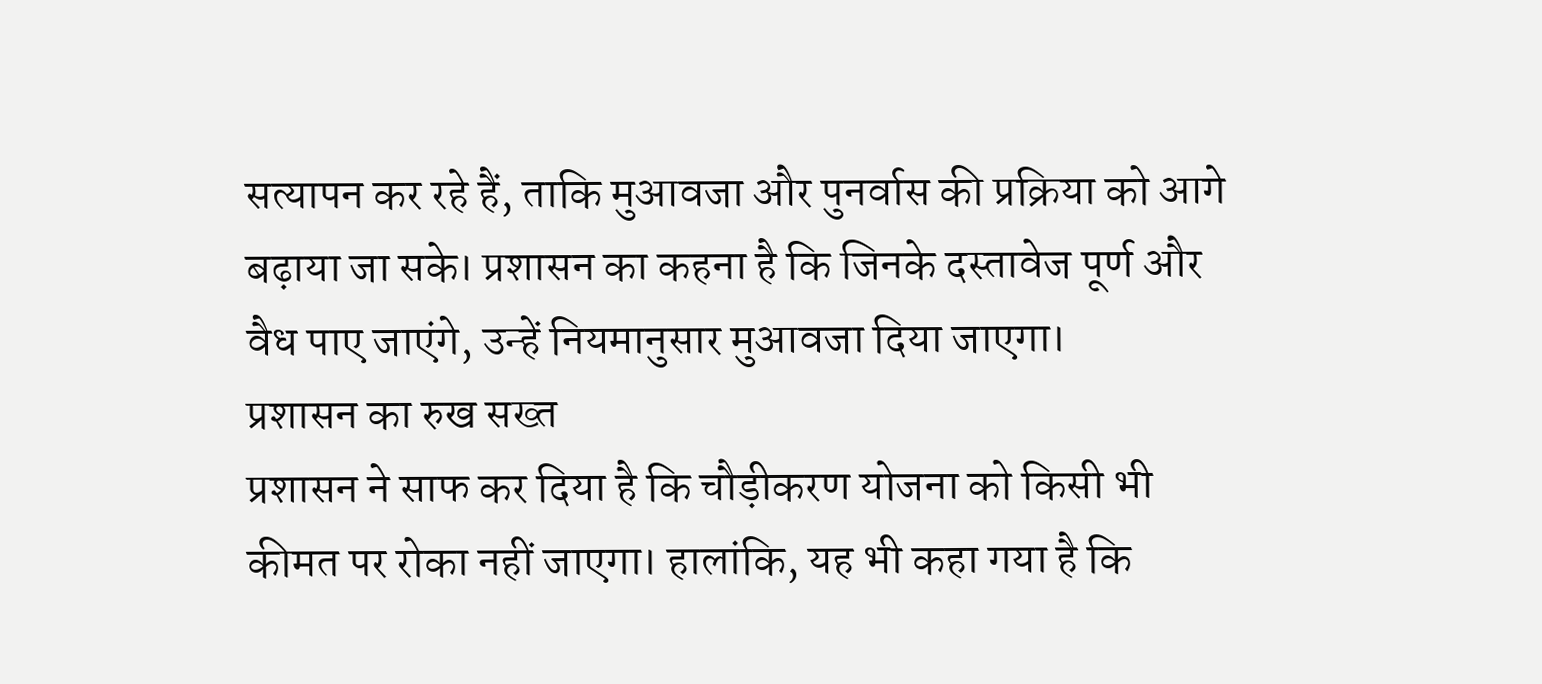सत्यापन कर रहे हैं, ताकि मुआवजा और पुनर्वास की प्रक्रिया को आगे बढ़ाया जा सके। प्रशासन का कहना है कि जिनके दस्तावेज पूर्ण और वैध पाए जाएंगे, उन्हें नियमानुसार मुआवजा दिया जाएगा।
प्रशासन का रुख सख्त
प्रशासन ने साफ कर दिया है कि चौड़ीकरण योजना को किसी भी कीमत पर रोका नहीं जाएगा। हालांकि, यह भी कहा गया है कि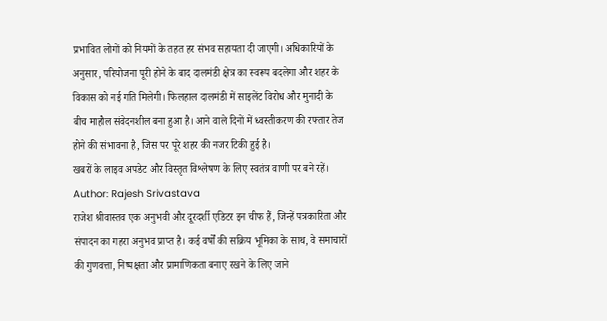प्रभावित लोगों को नियमों के तहत हर संभव सहायता दी जाएगी। अधिकारियों के अनुसार, परियोजना पूरी होने के बाद दालमंडी क्षेत्र का स्वरूप बदलेगा और शहर के विकास को नई गति मिलेगी। फिलहाल दालमंडी में साइलेंट विरोध और मुनादी के बीच माहौल संवेदनशील बना हुआ है। आने वाले दिनों में ध्वस्तीकरण की रफ्तार तेज होने की संभावना है, जिस पर पूरे शहर की नजर टिकी हुई है।
खबरों के लाइव अपडेट और विस्तृत विश्लेषण के लिए स्वतंत्र वाणी पर बने रहें।
Author: Rajesh Srivastava
राजेश श्रीवास्तव एक अनुभवी और दूरदर्शी एडिटर इन चीफ हैं, जिन्हें पत्रकारिता और संपादन का गहरा अनुभव प्राप्त है। कई वर्षों की सक्रिय भूमिका के साथ, वे समाचारों की गुणवत्ता, निष्पक्षता और प्रामाणिकता बनाए रखने के लिए जाने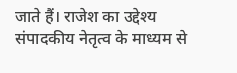जाते हैं। राजेश का उद्देश्य संपादकीय नेतृत्व के माध्यम से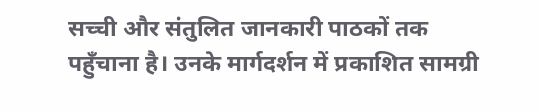सच्ची और संतुलित जानकारी पाठकों तक पहुँचाना है। उनके मार्गदर्शन में प्रकाशित सामग्री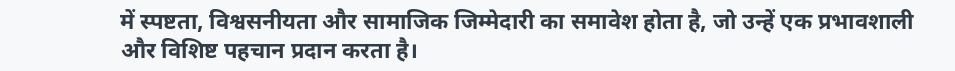में स्पष्टता, विश्वसनीयता और सामाजिक जिम्मेदारी का समावेश होता है, जो उन्हें एक प्रभावशाली और विशिष्ट पहचान प्रदान करता है।